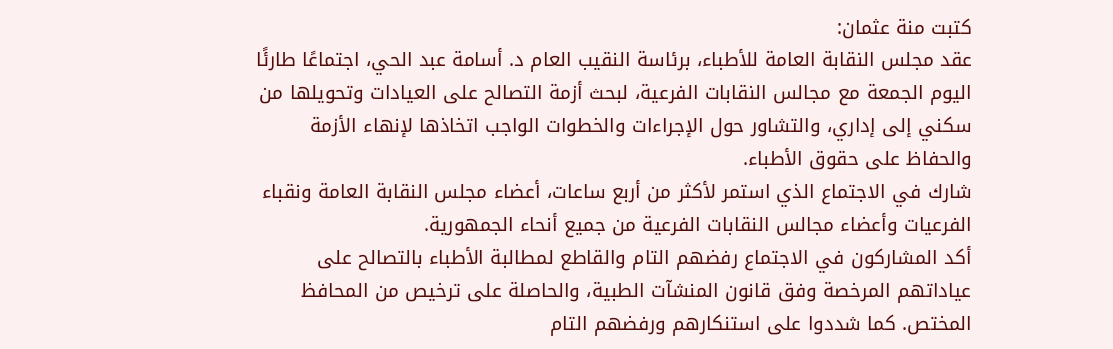كتبت منة عثمان:
عقد مجلس النقابة العامة للأطباء، برئاسة النقيب العام د. أسامة عبد الحي، اجتماعًا طارئًا اليوم الجمعة مع مجالس النقابات الفرعية، لبحث أزمة التصالح على العيادات وتحويلها من سكني إلى إداري، والتشاور حول الإجراءات والخطوات الواجب اتخاذها لإنهاء الأزمة والحفاظ على حقوق الأطباء.
شارك في الاجتماع الذي استمر لأكثر من أربع ساعات، أعضاء مجلس النقابة العامة ونقباء الفرعيات وأعضاء مجالس النقابات الفرعية من جميع أنحاء الجمهورية.
أكد المشاركون في الاجتماع رفضهم التام والقاطع لمطالبة الأطباء بالتصالح على عياداتهم المرخصة وفق قانون المنشآت الطبية، والحاصلة على ترخيص من المحافظ المختص. كما شددوا على استنكارهم ورفضهم التام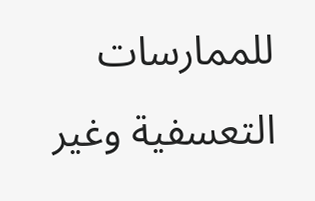للممارسات التعسفية وغير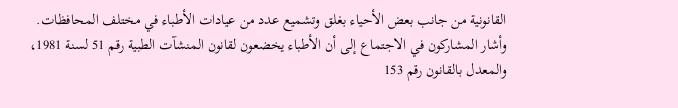القانونية من جانب بعض الأحياء بغلق وتشميع عدد من عيادات الأطباء في مختلف المحافظات.
وأشار المشاركون في الاجتماع إلى أن الأطباء يخضعون لقانون المنشآت الطبية رقم 51 لسنة 1981، والمعدل بالقانون رقم 153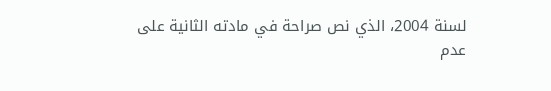لسنة 2004، الذي نص صراحة في مادته الثانية على عدم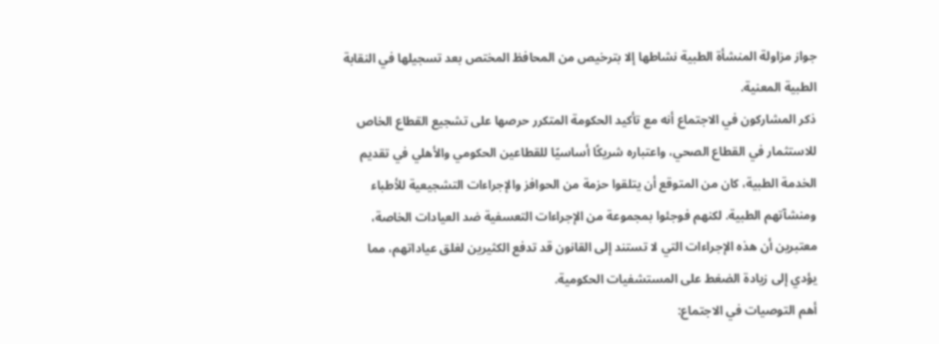جواز مزاولة المنشأة الطبية نشاطها إلا بترخيص من المحافظ المختص بعد تسجيلها في النقابة الطبية المعنية.
ذكر المشاركون في الاجتماع أنه مع تأكيد الحكومة المتكرر حرصها على تشجيع القطاع الخاص للاستثمار في القطاع الصحي، واعتباره شريكًا أساسيًا للقطاعين الحكومي والأهلي في تقديم الخدمة الطبية، كان من المتوقع أن يتلقوا حزمة من الحوافز والإجراءات التشجيعية للأطباء ومنشآتهم الطبية. لكنهم فوجئوا بمجموعة من الإجراءات التعسفية ضد العيادات الخاصة، معتبرين أن هذه الإجراءات التي لا تستند إلى القانون قد تدفع الكثيرين لغلق عياداتهم، مما يؤدي إلى زيادة الضغط على المستشفيات الحكومية.
أهم التوصيات في الاجتماع: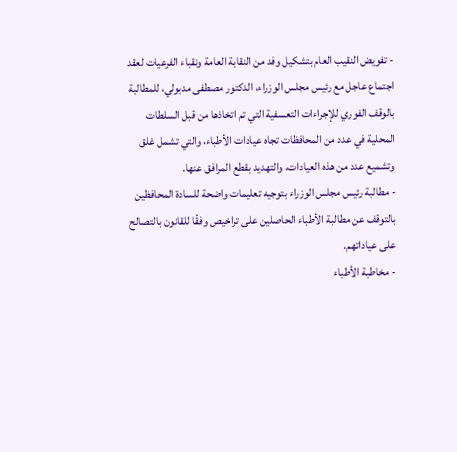- تفويض النقيب العام بتشكيل وفد من النقابة العامة ونقباء الفرعيات لعقد اجتماع عاجل مع رئيس مجلس الوزراء، الدكتور مصطفى مدبولي، للمطالبة بالوقف الفوري للإجراءات التعسفية التي تم اتخاذها من قبل السلطات المحلية في عدد من المحافظات تجاه عيادات الأطباء، والتي تشمل غلق وتشميع عدد من هذه العيادات، والتهديد بقطع المرافق عنها.
- مطالبة رئيس مجلس الوزراء بتوجيه تعليمات واضحة للسادة المحافظين بالتوقف عن مطالبة الأطباء الحاصلين على تراخيص وفقًا للقانون بالتصالح على عياداتهم.
- مخاطبة الأطباء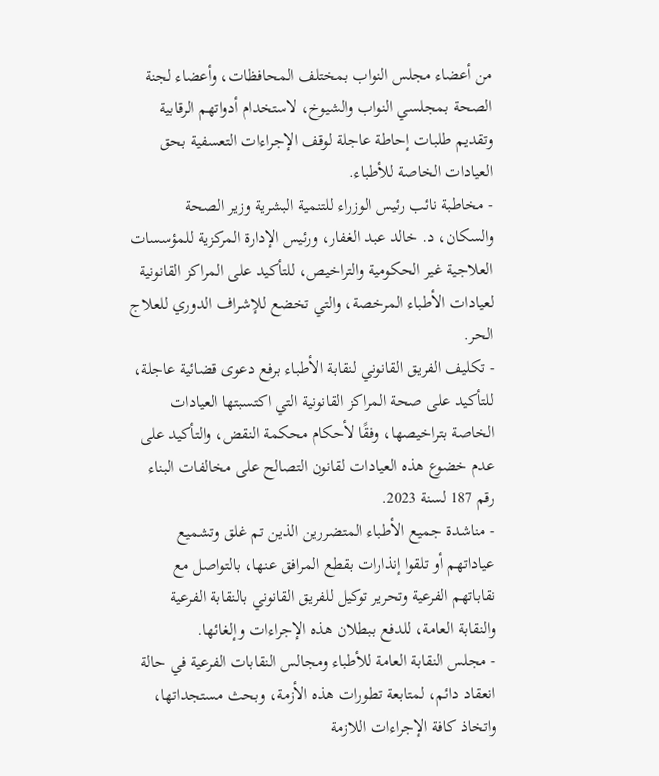من أعضاء مجلس النواب بمختلف المحافظات، وأعضاء لجنة الصحة بمجلسي النواب والشيوخ، لاستخدام أدواتهم الرقابية وتقديم طلبات إحاطة عاجلة لوقف الإجراءات التعسفية بحق العيادات الخاصة للأطباء.
- مخاطبة نائب رئيس الوزراء للتنمية البشرية وزير الصحة والسكان، د. خالد عبد الغفار، ورئيس الإدارة المركزية للمؤسسات العلاجية غير الحكومية والتراخيص، للتأكيد على المراكز القانونية لعيادات الأطباء المرخصة، والتي تخضع للإشراف الدوري للعلاج الحر.
- تكليف الفريق القانوني لنقابة الأطباء برفع دعوى قضائية عاجلة، للتأكيد على صحة المراكز القانونية التي اكتسبتها العيادات الخاصة بتراخيصها، وفقًا لأحكام محكمة النقض، والتأكيد على عدم خضوع هذه العيادات لقانون التصالح على مخالفات البناء رقم 187 لسنة 2023.
- مناشدة جميع الأطباء المتضررين الذين تم غلق وتشميع عياداتهم أو تلقوا إنذارات بقطع المرافق عنها، بالتواصل مع نقاباتهم الفرعية وتحرير توكيل للفريق القانوني بالنقابة الفرعية والنقابة العامة، للدفع ببطلان هذه الإجراءات وإلغائها.
- مجلس النقابة العامة للأطباء ومجالس النقابات الفرعية في حالة انعقاد دائم، لمتابعة تطورات هذه الأزمة، وبحث مستجداتها، واتخاذ كافة الإجراءات اللازمة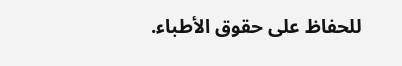للحفاظ على حقوق الأطباء.